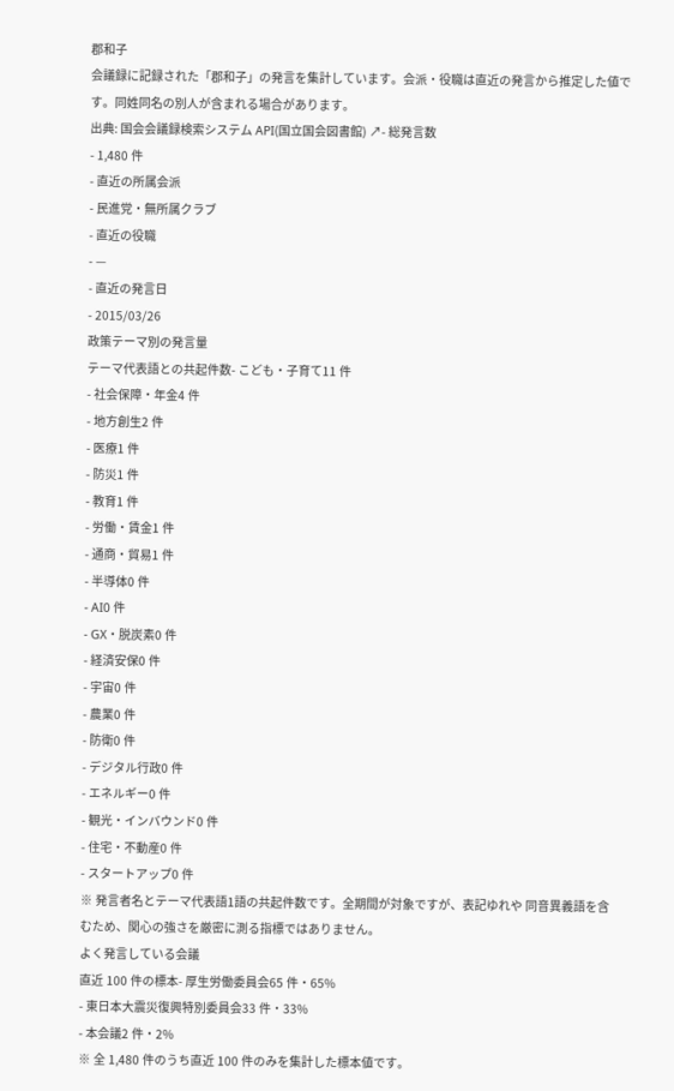郡和子
会議録に記録された「郡和子」の発言を集計しています。会派・役職は直近の発言から推定した値です。同姓同名の別人が含まれる場合があります。
出典: 国会会議録検索システム API(国立国会図書館) ↗- 総発言数
- 1,480 件
- 直近の所属会派
- 民進党・無所属クラブ
- 直近の役職
- —
- 直近の発言日
- 2015/03/26
政策テーマ別の発言量
テーマ代表語との共起件数- こども・子育て11 件
- 社会保障・年金4 件
- 地方創生2 件
- 医療1 件
- 防災1 件
- 教育1 件
- 労働・賃金1 件
- 通商・貿易1 件
- 半導体0 件
- AI0 件
- GX・脱炭素0 件
- 経済安保0 件
- 宇宙0 件
- 農業0 件
- 防衛0 件
- デジタル行政0 件
- エネルギー0 件
- 観光・インバウンド0 件
- 住宅・不動産0 件
- スタートアップ0 件
※ 発言者名とテーマ代表語1語の共起件数です。全期間が対象ですが、表記ゆれや 同音異義語を含むため、関心の強さを厳密に測る指標ではありません。
よく発言している会議
直近 100 件の標本- 厚生労働委員会65 件・65%
- 東日本大震災復興特別委員会33 件・33%
- 本会議2 件・2%
※ 全 1,480 件のうち直近 100 件のみを集計した標本値です。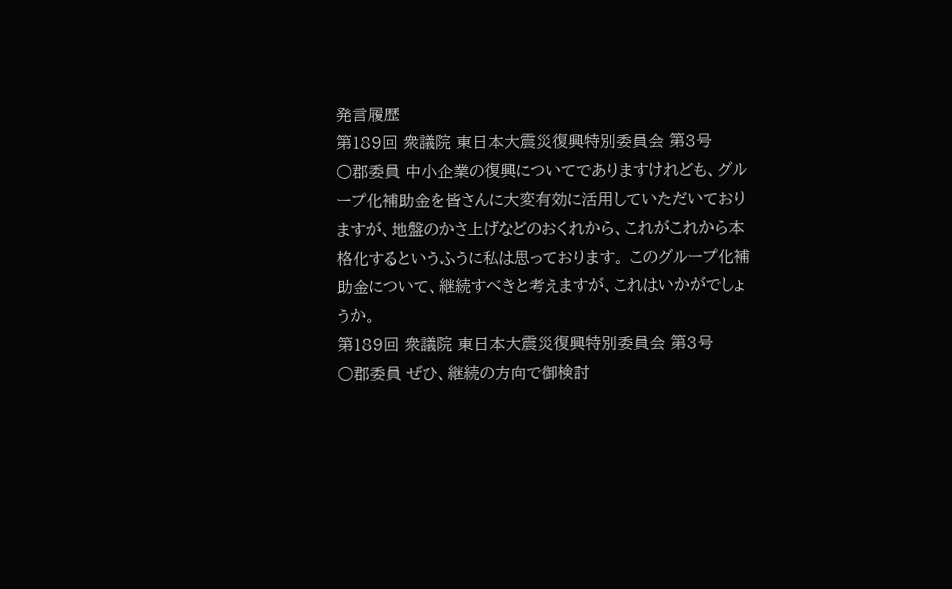発言履歴
第189回 衆議院 東日本大震災復興特別委員会 第3号
○郡委員 中小企業の復興についてでありますけれども、グループ化補助金を皆さんに大変有効に活用していただいておりますが、地盤のかさ上げなどのおくれから、これがこれから本格化するというふうに私は思っております。 このグループ化補助金について、継続すべきと考えますが、これはいかがでしょうか。
第189回 衆議院 東日本大震災復興特別委員会 第3号
○郡委員 ぜひ、継続の方向で御検討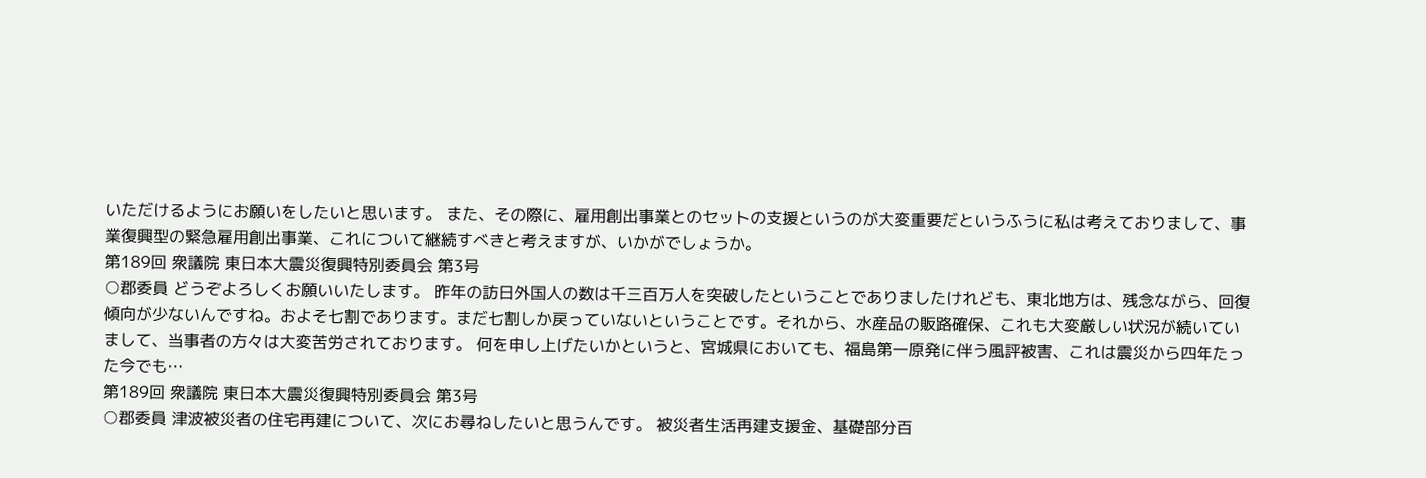いただけるようにお願いをしたいと思います。 また、その際に、雇用創出事業とのセットの支援というのが大変重要だというふうに私は考えておりまして、事業復興型の緊急雇用創出事業、これについて継続すべきと考えますが、いかがでしょうか。
第189回 衆議院 東日本大震災復興特別委員会 第3号
○郡委員 どうぞよろしくお願いいたします。 昨年の訪日外国人の数は千三百万人を突破したということでありましたけれども、東北地方は、残念ながら、回復傾向が少ないんですね。およそ七割であります。まだ七割しか戻っていないということです。それから、水産品の販路確保、これも大変厳しい状況が続いていまして、当事者の方々は大変苦労されております。 何を申し上げたいかというと、宮城県においても、福島第一原発に伴う風評被害、これは震災から四年たった今でも…
第189回 衆議院 東日本大震災復興特別委員会 第3号
○郡委員 津波被災者の住宅再建について、次にお尋ねしたいと思うんです。 被災者生活再建支援金、基礎部分百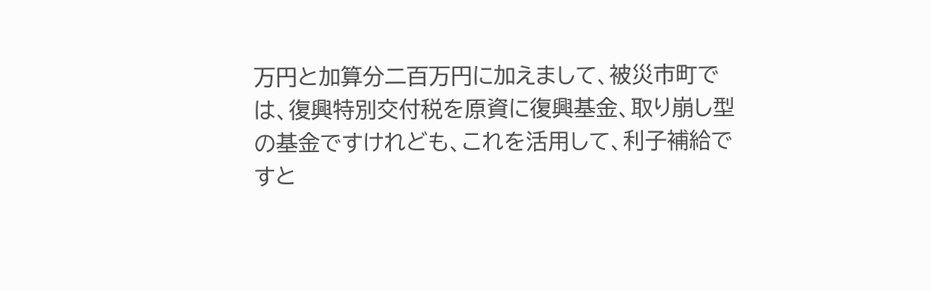万円と加算分二百万円に加えまして、被災市町では、復興特別交付税を原資に復興基金、取り崩し型の基金ですけれども、これを活用して、利子補給ですと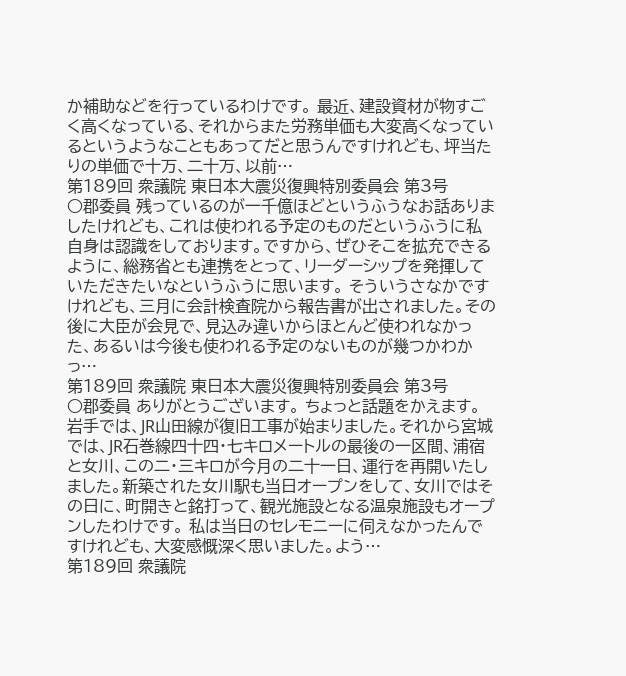か補助などを行っているわけです。 最近、建設資材が物すごく高くなっている、それからまた労務単価も大変高くなっているというようなこともあってだと思うんですけれども、坪当たりの単価で十万、二十万、以前…
第189回 衆議院 東日本大震災復興特別委員会 第3号
○郡委員 残っているのが一千億ほどというふうなお話ありましたけれども、これは使われる予定のものだというふうに私自身は認識をしております。ですから、ぜひそこを拡充できるように、総務省とも連携をとって、リーダーシップを発揮していただきたいなというふうに思います。 そういうさなかですけれども、三月に会計検査院から報告書が出されました。その後に大臣が会見で、見込み違いからほとんど使われなかった、あるいは今後も使われる予定のないものが幾つかわかっ…
第189回 衆議院 東日本大震災復興特別委員会 第3号
○郡委員 ありがとうございます。 ちょっと話題をかえます。 岩手では、JR山田線が復旧工事が始まりました。それから宮城では、JR石巻線四十四・七キロメートルの最後の一区間、浦宿と女川、この二・三キロが今月の二十一日、運行を再開いたしました。新築された女川駅も当日オープンをして、女川ではその日に、町開きと銘打って、観光施設となる温泉施設もオープンしたわけです。 私は当日のセレモニーに伺えなかったんですけれども、大変感慨深く思いました。よう…
第189回 衆議院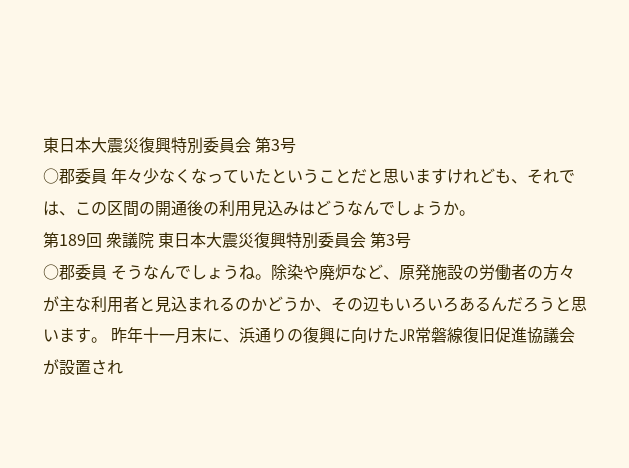東日本大震災復興特別委員会 第3号
○郡委員 年々少なくなっていたということだと思いますけれども、それでは、この区間の開通後の利用見込みはどうなんでしょうか。
第189回 衆議院 東日本大震災復興特別委員会 第3号
○郡委員 そうなんでしょうね。除染や廃炉など、原発施設の労働者の方々が主な利用者と見込まれるのかどうか、その辺もいろいろあるんだろうと思います。 昨年十一月末に、浜通りの復興に向けたJR常磐線復旧促進協議会が設置され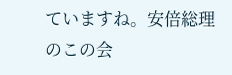ていますね。安倍総理のこの会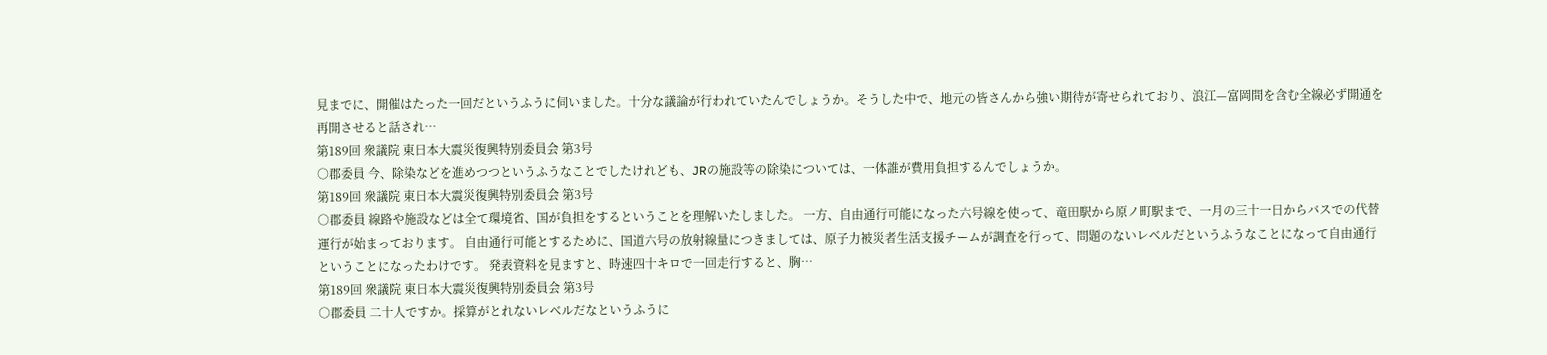見までに、開催はたった一回だというふうに伺いました。十分な議論が行われていたんでしょうか。そうした中で、地元の皆さんから強い期待が寄せられており、浪江—富岡間を含む全線必ず開通を再開させると話され…
第189回 衆議院 東日本大震災復興特別委員会 第3号
○郡委員 今、除染などを進めつつというふうなことでしたけれども、JRの施設等の除染については、一体誰が費用負担するんでしょうか。
第189回 衆議院 東日本大震災復興特別委員会 第3号
○郡委員 線路や施設などは全て環境省、国が負担をするということを理解いたしました。 一方、自由通行可能になった六号線を使って、竜田駅から原ノ町駅まで、一月の三十一日からバスでの代替運行が始まっております。 自由通行可能とするために、国道六号の放射線量につきましては、原子力被災者生活支援チームが調査を行って、問題のないレベルだというふうなことになって自由通行ということになったわけです。 発表資料を見ますと、時速四十キロで一回走行すると、胸…
第189回 衆議院 東日本大震災復興特別委員会 第3号
○郡委員 二十人ですか。採算がとれないレベルだなというふうに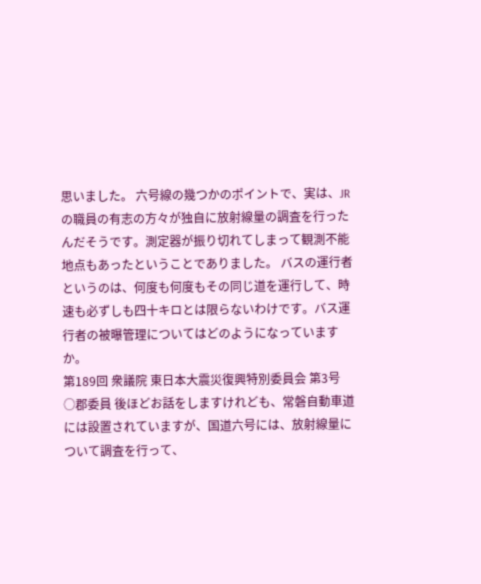思いました。 六号線の幾つかのポイントで、実は、JRの職員の有志の方々が独自に放射線量の調査を行ったんだそうです。測定器が振り切れてしまって観測不能地点もあったということでありました。 バスの運行者というのは、何度も何度もその同じ道を運行して、時速も必ずしも四十キロとは限らないわけです。バス運行者の被曝管理についてはどのようになっていますか。
第189回 衆議院 東日本大震災復興特別委員会 第3号
○郡委員 後ほどお話をしますけれども、常磐自動車道には設置されていますが、国道六号には、放射線量について調査を行って、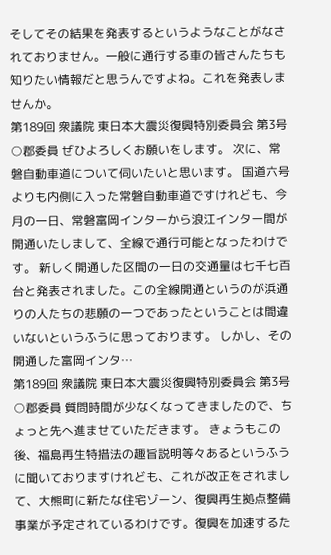そしてその結果を発表するというようなことがなされておりません。一般に通行する車の皆さんたちも知りたい情報だと思うんですよね。これを発表しませんか。
第189回 衆議院 東日本大震災復興特別委員会 第3号
○郡委員 ぜひよろしくお願いをします。 次に、常磐自動車道について伺いたいと思います。 国道六号よりも内側に入った常磐自動車道ですけれども、今月の一日、常磐富岡インターから浪江インター間が開通いたしまして、全線で通行可能となったわけです。 新しく開通した区間の一日の交通量は七千七百台と発表されました。この全線開通というのが浜通りの人たちの悲願の一つであったということは間違いないというふうに思っております。 しかし、その開通した富岡インタ…
第189回 衆議院 東日本大震災復興特別委員会 第3号
○郡委員 質問時間が少なくなってきましたので、ちょっと先へ進ませていただきます。 きょうもこの後、福島再生特措法の趣旨説明等々あるというふうに聞いておりますけれども、これが改正をされまして、大熊町に新たな住宅ゾーン、復興再生拠点整備事業が予定されているわけです。復興を加速するた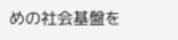めの社会基盤を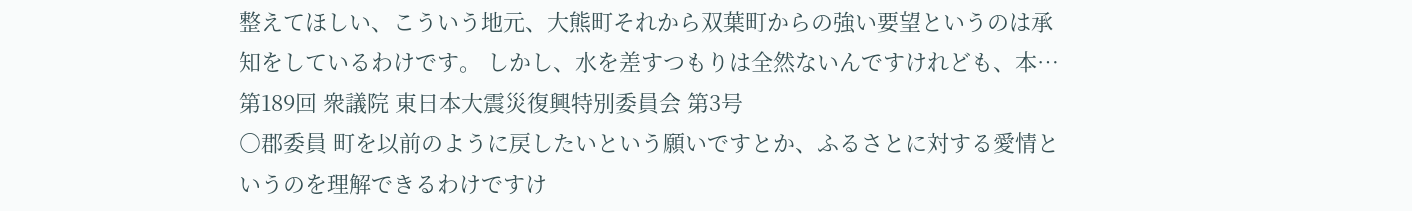整えてほしい、こういう地元、大熊町それから双葉町からの強い要望というのは承知をしているわけです。 しかし、水を差すつもりは全然ないんですけれども、本…
第189回 衆議院 東日本大震災復興特別委員会 第3号
○郡委員 町を以前のように戻したいという願いですとか、ふるさとに対する愛情というのを理解できるわけですけ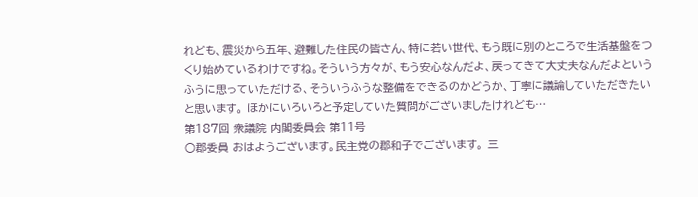れども、震災から五年、避難した住民の皆さん、特に若い世代、もう既に別のところで生活基盤をつくり始めているわけですね。そういう方々が、もう安心なんだよ、戻ってきて大丈夫なんだよというふうに思っていただける、そういうふうな整備をできるのかどうか、丁寧に議論していただきたいと思います。 ほかにいろいろと予定していた質問がございましたけれども…
第187回 衆議院 内閣委員会 第11号
○郡委員 おはようございます。民主党の郡和子でございます。 三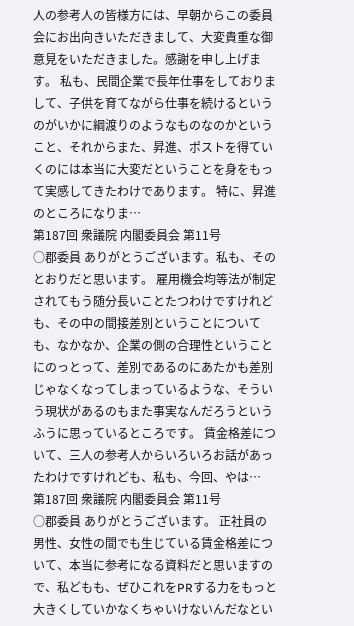人の参考人の皆様方には、早朝からこの委員会にお出向きいただきまして、大変貴重な御意見をいただきました。感謝を申し上げます。 私も、民間企業で長年仕事をしておりまして、子供を育てながら仕事を続けるというのがいかに綱渡りのようなものなのかということ、それからまた、昇進、ポストを得ていくのには本当に大変だということを身をもって実感してきたわけであります。 特に、昇進のところになりま…
第187回 衆議院 内閣委員会 第11号
○郡委員 ありがとうございます。私も、そのとおりだと思います。 雇用機会均等法が制定されてもう随分長いことたつわけですけれども、その中の間接差別ということについても、なかなか、企業の側の合理性ということにのっとって、差別であるのにあたかも差別じゃなくなってしまっているような、そういう現状があるのもまた事実なんだろうというふうに思っているところです。 賃金格差について、三人の参考人からいろいろお話があったわけですけれども、私も、今回、やは…
第187回 衆議院 内閣委員会 第11号
○郡委員 ありがとうございます。 正社員の男性、女性の間でも生じている賃金格差について、本当に参考になる資料だと思いますので、私どもも、ぜひこれをPRする力をもっと大きくしていかなくちゃいけないんだなとい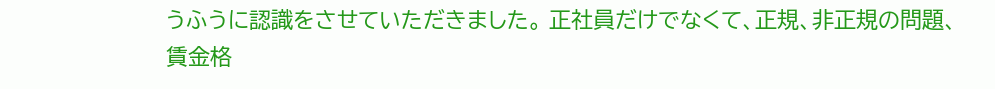うふうに認識をさせていただきました。 正社員だけでなくて、正規、非正規の問題、賃金格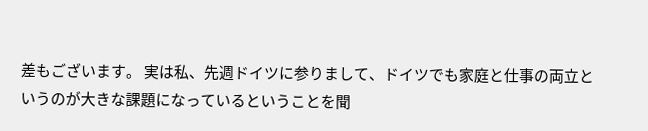差もございます。 実は私、先週ドイツに参りまして、ドイツでも家庭と仕事の両立というのが大きな課題になっているということを聞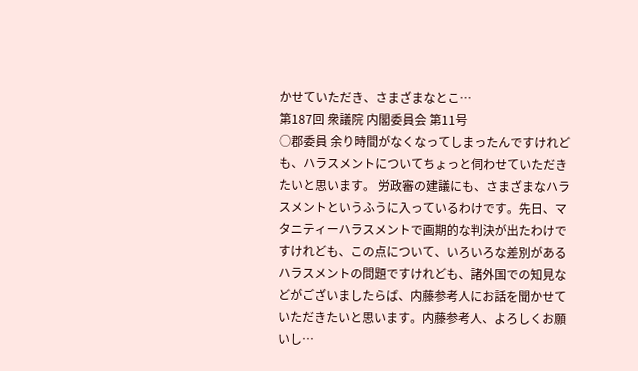かせていただき、さまざまなとこ…
第187回 衆議院 内閣委員会 第11号
○郡委員 余り時間がなくなってしまったんですけれども、ハラスメントについてちょっと伺わせていただきたいと思います。 労政審の建議にも、さまざまなハラスメントというふうに入っているわけです。先日、マタニティーハラスメントで画期的な判決が出たわけですけれども、この点について、いろいろな差別があるハラスメントの問題ですけれども、諸外国での知見などがございましたらば、内藤参考人にお話を聞かせていただきたいと思います。内藤参考人、よろしくお願いし…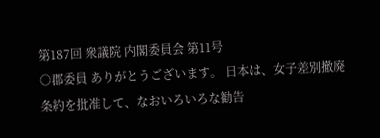第187回 衆議院 内閣委員会 第11号
○郡委員 ありがとうございます。 日本は、女子差別撤廃条約を批准して、なおいろいろな勧告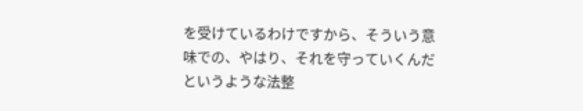を受けているわけですから、そういう意味での、やはり、それを守っていくんだというような法整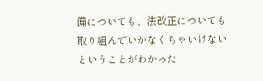備についても、法改正についても取り組んでいかなくちゃいけないということがわかった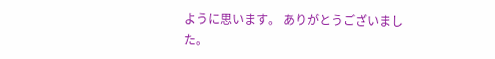ように思います。 ありがとうございました。